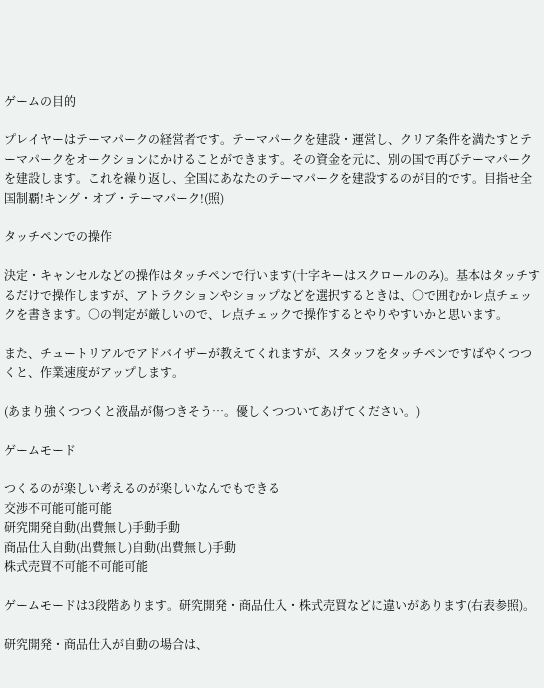ゲームの目的

プレイヤーはテーマパークの経営者です。テーマパークを建設・運営し、クリア条件を満たすとテーマパークをオークションにかけることができます。その資金を元に、別の国で再びテーマパークを建設します。これを繰り返し、全国にあなたのテーマパークを建設するのが目的です。目指せ全国制覇!キング・オブ・テーマパーク!(照)

タッチペンでの操作

決定・キャンセルなどの操作はタッチペンで行います(十字キーはスクロールのみ)。基本はタッチするだけで操作しますが、アトラクションやショップなどを選択するときは、○で囲むかレ点チェックを書きます。○の判定が厳しいので、レ点チェックで操作するとやりやすいかと思います。

また、チュートリアルでアドバイザーが教えてくれますが、スタッフをタッチペンですばやくつつくと、作業速度がアップします。

(あまり強くつつくと液晶が傷つきそう…。優しくつついてあげてください。)

ゲームモード

つくるのが楽しい考えるのが楽しいなんでもできる
交渉不可能可能可能
研究開発自動(出費無し)手動手動
商品仕入自動(出費無し)自動(出費無し)手動
株式売買不可能不可能可能

ゲームモードは3段階あります。研究開発・商品仕入・株式売買などに違いがあります(右表参照)。

研究開発・商品仕入が自動の場合は、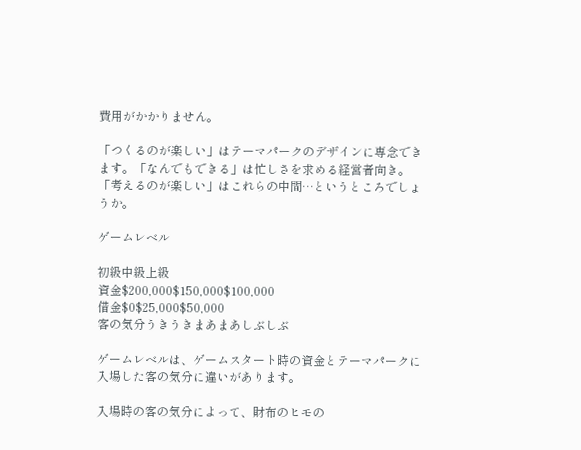費用がかかりません。

「つくるのが楽しい」はテーマパークのデザインに専念できます。「なんでもできる」は忙しさを求める経営者向き。「考えるのが楽しい」はこれらの中間…というところでしょうか。

ゲームレベル

初級中級上級
資金$200,000$150,000$100,000
借金$0$25,000$50,000
客の気分うきうきまあまあしぶしぶ

ゲームレベルは、ゲームスタート時の資金とテーマパークに入場した客の気分に違いがあります。

入場時の客の気分によって、財布のヒモの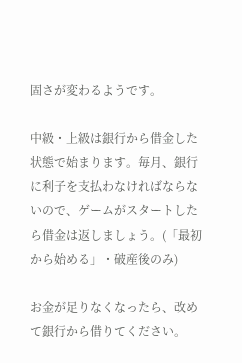固さが変わるようです。

中級・上級は銀行から借金した状態で始まります。毎月、銀行に利子を支払わなければならないので、ゲームがスタートしたら借金は返しましょう。(「最初から始める」・破産後のみ)

お金が足りなくなったら、改めて銀行から借りてください。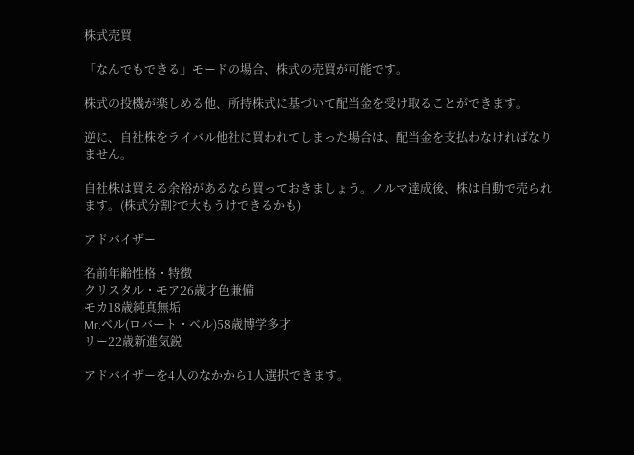株式売買

「なんでもできる」モードの場合、株式の売買が可能です。

株式の投機が楽しめる他、所持株式に基づいて配当金を受け取ることができます。

逆に、自社株をライバル他社に買われてしまった場合は、配当金を支払わなければなりません。

自社株は買える余裕があるなら買っておきましょう。ノルマ達成後、株は自動で売られます。(株式分割?で大もうけできるかも)

アドバイザー

名前年齢性格・特徴
クリスタル・モア26歳才色兼備
モカ18歳純真無垢
Mr.ベル(ロバート・ベル)58歳博学多才
リー22歳新進気鋭

アドバイザーを4人のなかから1人選択できます。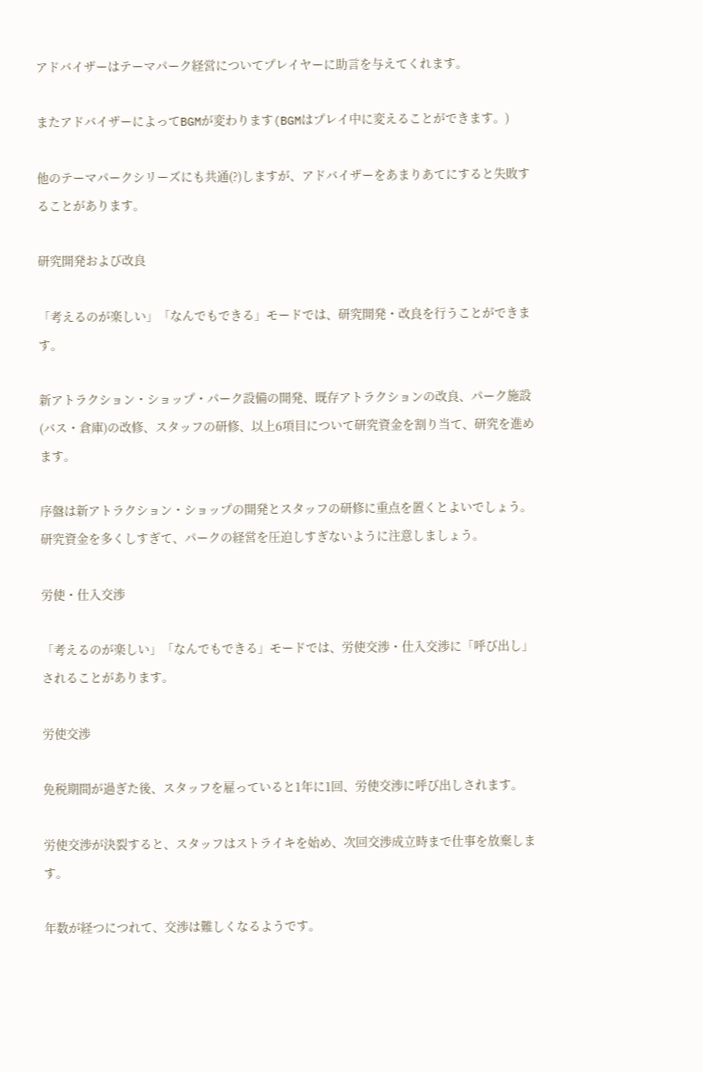アドバイザーはテーマパーク経営についてプレイヤーに助言を与えてくれます。

またアドバイザーによってBGMが変わります(BGMはプレイ中に変えることができます。)

他のテーマパークシリーズにも共通(?)しますが、アドバイザーをあまりあてにすると失敗することがあります。

研究開発および改良

「考えるのが楽しい」「なんでもできる」モードでは、研究開発・改良を行うことができます。

新アトラクション・ショップ・パーク設備の開発、既存アトラクションの改良、パーク施設(バス・倉庫)の改修、スタッフの研修、以上6項目について研究資金を割り当て、研究を進めます。

序盤は新アトラクション・ショップの開発とスタッフの研修に重点を置くとよいでしょう。研究資金を多くしすぎて、パークの経営を圧迫しすぎないように注意しましょう。

労使・仕入交渉

「考えるのが楽しい」「なんでもできる」モードでは、労使交渉・仕入交渉に「呼び出し」されることがあります。

労使交渉

免税期間が過ぎた後、スタッフを雇っていると1年に1回、労使交渉に呼び出しされます。

労使交渉が決裂すると、スタッフはストライキを始め、次回交渉成立時まで仕事を放棄します。

年数が経つにつれて、交渉は難しくなるようです。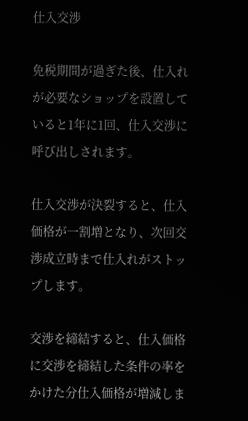仕入交渉

免税期間が過ぎた後、仕入れが必要なショップを設置していると1年に1回、仕入交渉に呼び出しされます。

仕入交渉が決裂すると、仕入価格が一割増となり、次回交渉成立時まで仕入れがストップします。

交渉を締結すると、仕入価格に交渉を締結した条件の率をかけた分仕入価格が増減しま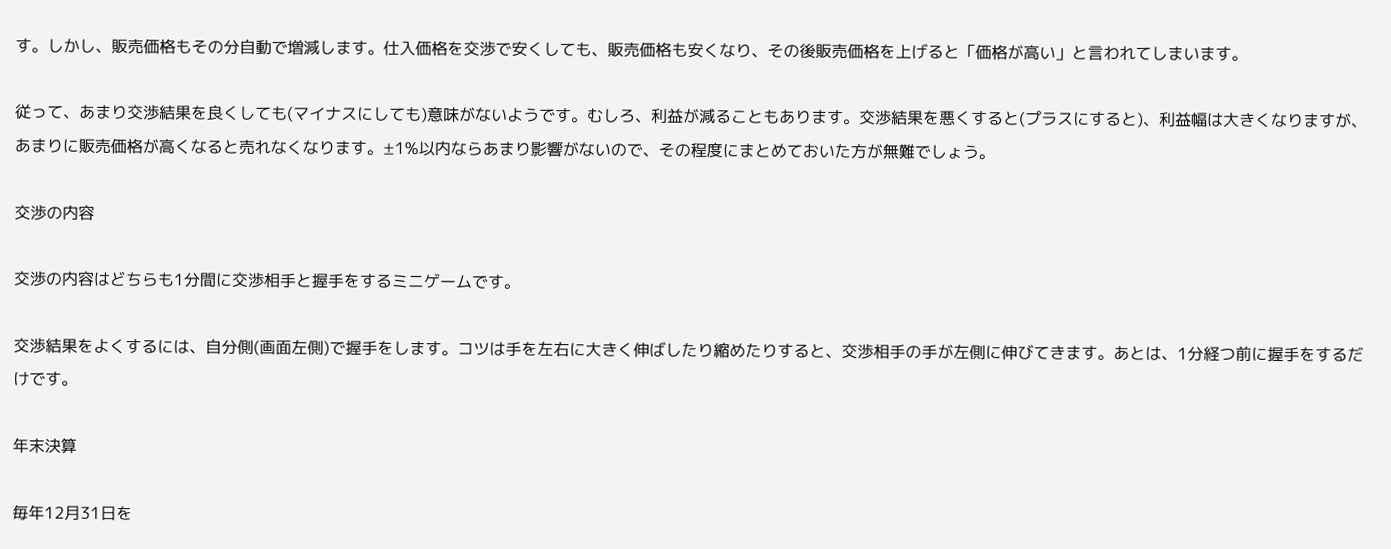す。しかし、販売価格もその分自動で増減します。仕入価格を交渉で安くしても、販売価格も安くなり、その後販売価格を上げると「価格が高い」と言われてしまいます。

従って、あまり交渉結果を良くしても(マイナスにしても)意味がないようです。むしろ、利益が減ることもあります。交渉結果を悪くすると(プラスにすると)、利益幅は大きくなりますが、あまりに販売価格が高くなると売れなくなります。±1%以内ならあまり影響がないので、その程度にまとめておいた方が無難でしょう。

交渉の内容

交渉の内容はどちらも1分間に交渉相手と握手をするミニゲームです。

交渉結果をよくするには、自分側(画面左側)で握手をします。コツは手を左右に大きく伸ばしたり縮めたりすると、交渉相手の手が左側に伸びてきます。あとは、1分経つ前に握手をするだけです。

年末決算

毎年12月31日を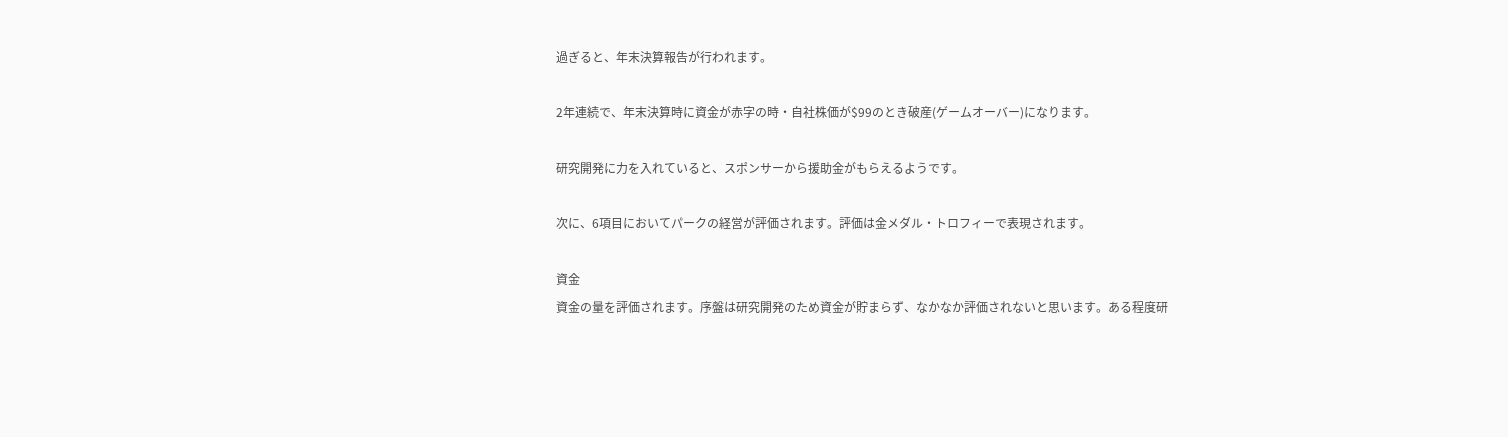過ぎると、年末決算報告が行われます。

2年連続で、年末決算時に資金が赤字の時・自社株価が$99のとき破産(ゲームオーバー)になります。

研究開発に力を入れていると、スポンサーから援助金がもらえるようです。

次に、6項目においてパークの経営が評価されます。評価は金メダル・トロフィーで表現されます。

資金
資金の量を評価されます。序盤は研究開発のため資金が貯まらず、なかなか評価されないと思います。ある程度研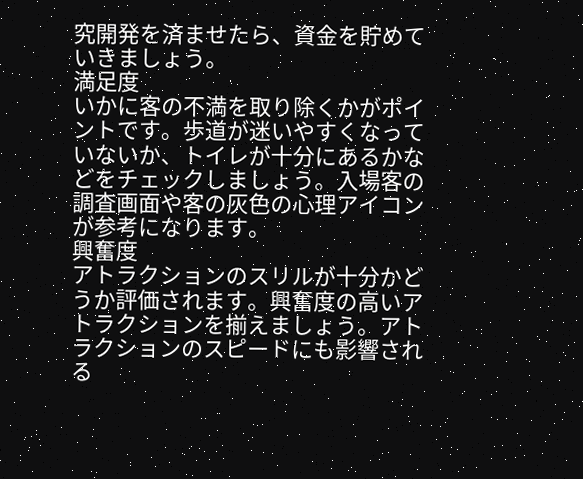究開発を済ませたら、資金を貯めていきましょう。
満足度
いかに客の不満を取り除くかがポイントです。歩道が迷いやすくなっていないか、トイレが十分にあるかなどをチェックしましょう。入場客の調査画面や客の灰色の心理アイコンが参考になります。
興奮度
アトラクションのスリルが十分かどうか評価されます。興奮度の高いアトラクションを揃えましょう。アトラクションのスピードにも影響される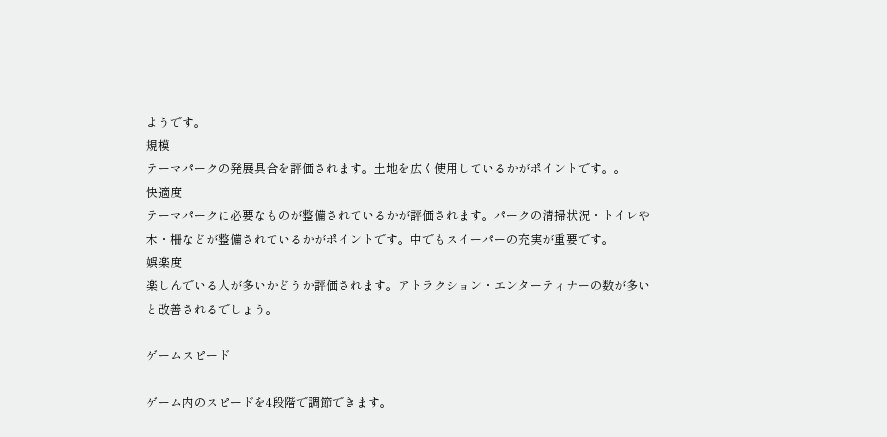ようです。
規模
テーマパークの発展具合を評価されます。土地を広く使用しているかがポイントです。。
快適度
テーマパークに必要なものが整備されているかが評価されます。パークの清掃状況・トイレや木・柵などが整備されているかがポイントです。中でもスイーパーの充実が重要です。
娯楽度
楽しんでいる人が多いかどうか評価されます。アトラクション・エンターティナーの数が多いと改善されるでしょう。

ゲームスピード

ゲーム内のスピードを4段階で調節できます。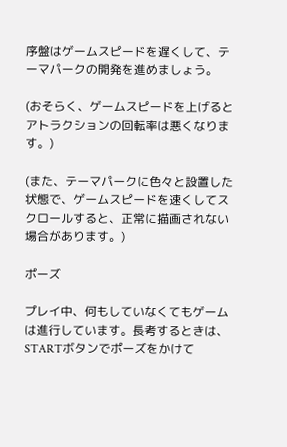序盤はゲームスピードを遅くして、テーマパークの開発を進めましょう。

(おそらく、ゲームスピードを上げるとアトラクションの回転率は悪くなります。)

(また、テーマパークに色々と設置した状態で、ゲームスピードを速くしてスクロールすると、正常に描画されない場合があります。)

ポーズ

プレイ中、何もしていなくてもゲームは進行しています。長考するときは、STARTボタンでポーズをかけて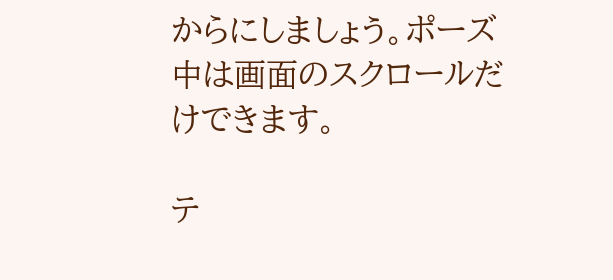からにしましょう。ポーズ中は画面のスクロールだけできます。

テ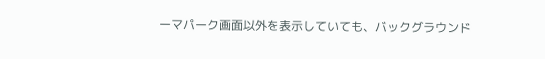ーマパーク画面以外を表示していても、バックグラウンド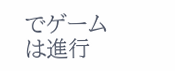でゲームは進行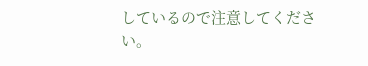しているので注意してください。